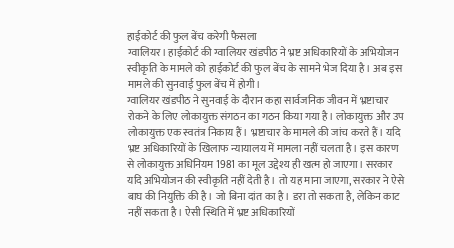हाईकोर्ट की फुल बेंच करेगी फैसला
ग्वालियर। हाईकोर्ट की ग्वालियर खंडपीठ ने भ्रष्ट अधिकारियों के अभियोजन स्वीकृति के मामले को हाईकोर्ट की फुल बेंच के सामने भेज दिया है। अब इस मामले की सुनवाई फुल बेंच में होगी।
ग्वालियर खंडपीठ ने सुनवाई के दौरान कहा सार्वजनिक जीवन में भ्रष्टाचार रोकने के लिए लोकायुक्त संगठन का गठन किया गया है। लोकायुक्त और उप लोकायुक्त एक स्वतंत्र निकाय हैं। भ्रष्टाचार के मामले की जांच करते हैं। यदि भ्रष्ट अधिकारियों के खिलाफ न्यायालय में मामला नहीं चलता है। इस कारण से लोकायुक्त अधिनियम 1981 का मूल उद्देश्य ही खत्म हो जाएगा। सरकार यदि अभियोजन की स्वीकृति नहीं देती है। तो यह माना जाएगा, सरकार ने ऐसे बाघ की नियुक्ति की है। जो बिना दांत का है। डरा तो सकता है, लेकिन काट नहीं सकता है। ऐसी स्थिति में भ्रष्ट अधिकारियों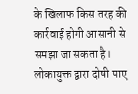के खिलाफ किस तरह की कार्रवाई होगी आसानी से समझा जा सकता है।
लोकायुक्त द्वारा दोषी पाए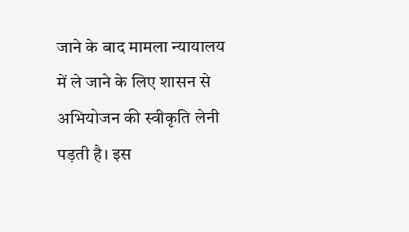जाने के बाद मामला न्यायालय में ले जाने के लिए शासन से अभियोजन की स्वीकृति लेनी पड़ती है। इस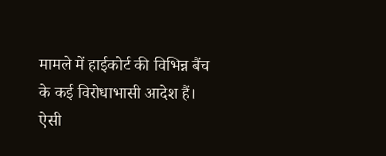मामले में हाईकोर्ट की विभिन्न बैंच के कई विरोधाभासी आदेश हैं। ऐसी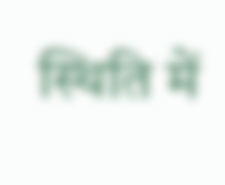स्थिति में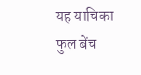यह याचिका फुल बेंच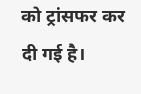को ट्रांसफर कर दी गई है।